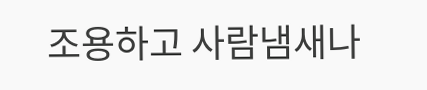조용하고 사람냄새나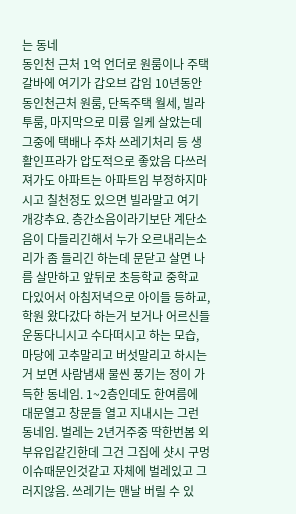는 동네
동인천 근처 1억 언더로 원룸이나 주택갈바에 여기가 갑오브 갑임 10년동안 동인천근처 원룸, 단독주택 월세, 빌라투룸, 마지막으로 미륭 일케 살았는데 그중에 택배나 주차 쓰레기처리 등 생활인프라가 압도적으로 좋았음 다쓰러져가도 아파트는 아파트임 부정하지마시고 칠천정도 있으면 빌라말고 여기 개강추요. 층간소음이라기보단 계단소음이 다들리긴해서 누가 오르내리는소리가 좀 들리긴 하는데 문닫고 살면 나름 살만하고 앞뒤로 초등학교 중학교 다있어서 아침저녁으로 아이들 등하교, 학원 왔다갔다 하는거 보거나 어르신들 운동다니시고 수다떠시고 하는 모습, 마당에 고추말리고 버섯말리고 하시는 거 보면 사람냄새 물씬 풍기는 정이 가득한 동네임. 1~2층인데도 한여름에 대문열고 창문들 열고 지내시는 그런 동네임. 벌레는 2년거주중 딱한번봄 외부유입같긴한데 그건 그집에 샷시 구멍 이슈때문인것같고 자체에 벌레있고 그러지않음. 쓰레기는 맨날 버릴 수 있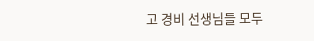고 경비 선생님들 모두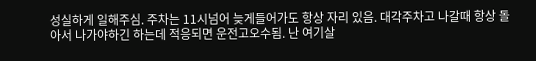성실하게 일해주심. 주차는 11시넘어 늦게들어가도 항상 자리 있음. 대각주차고 나갈때 항상 돌아서 나가야하긴 하는데 적응되면 운전고오수됨. 난 여기살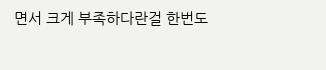면서 크게 부족하다란걸 한번도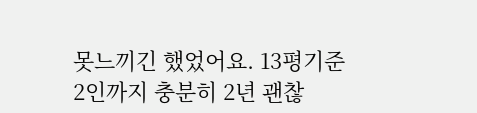못느끼긴 했었어요. 13평기준 2인까지 충분히 2년 괜찮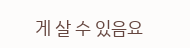게 살 수 있음요